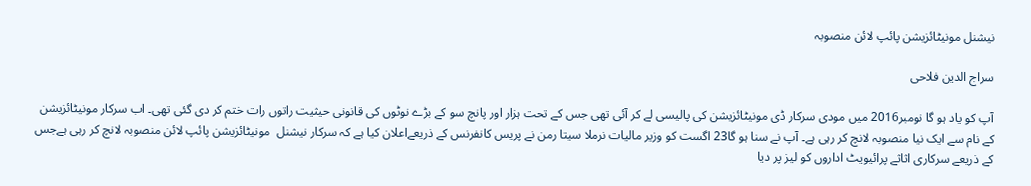نیشنل مونیٹائزیشن پائپ لائن منصوبہ

سراج الدین فلاحی

آپ کو یاد ہو گا نومبر2016 میں مودی سرکار ڈی مونیٹائزیشن کی پالیسی لے کر آئی تھی جس کے تحت ہزار اور پانچ سو کے بڑے نوٹوں کی قانونی حیثیت راتوں رات ختم کر دی گئی تھی۔ اب سرکار مونیٹائزیشن کے نام سے ایک نیا منصوبہ لانچ کر رہی ہے۔ آپ نے سنا ہو گا23 اگست کو وزیر مالیات نرملا سیتا رمن نے پریس کانفرنس کے ذریعےاعلان کیا ہے کہ سرکار نیشنل  مونیٹائزیشن پائپ لائن منصوبہ لانچ کر رہی ہےجس کے ذریعے سرکاری اثاثے پرائیویٹ اداروں کو لیز پر دیا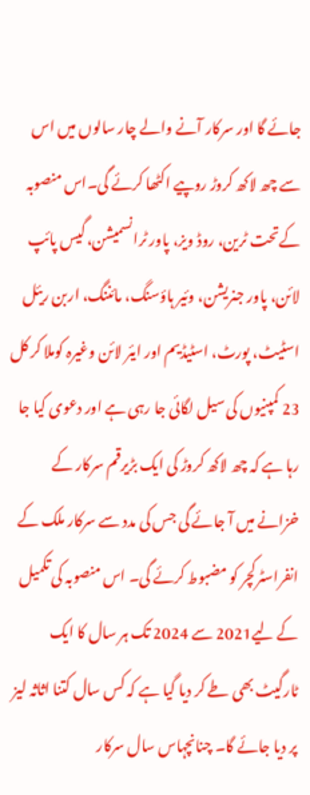جائے گا اور سرکار آنے والے چار سالوں میں اس سے چھ لاکھ کروڑ روپیے اکٹھا کرئے گی۔اس منصوبہ کےتحت ٹرین، روڈ ویز، پاور ٹرانسمیشن، گیس پائپ لائن، پاور جنریشن، وئیر ہاؤسنگ، مائننگ، اربن ریئل اسٹیٹ، پورٹ، اسٹیڈیم اور ایئر لائن وغیرہ کوملا کر کل 23 کمپنیوں کی سیل لگائی جا رہی ہے اور دعوی کیا جا رہا ہے کہ چھ لاکھ کروڑ کی ایک بڑیرقم سرکار کے خزانے میں آ جائے گی جس کی مدد سے سرکار ملک کے انفراسٹرکچر کو مضبوط کرئے گی۔ اس منصوبہ کی تکمیل کے لیے2021 سے 2024 تک ہر سال کا ایک ٹارگیٹ بھی طے کر دیا گیا ہے کہ کس سال کتنا اثاثہ لیز پر دیا جائے گا۔ چنانچہاس سال سرکار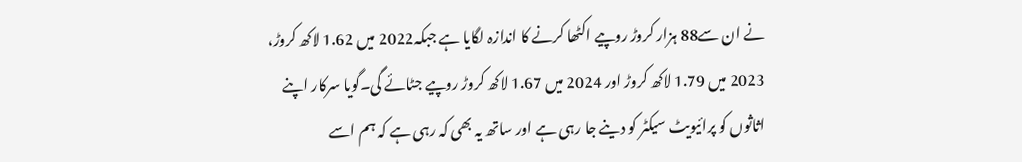نے ان سے88 ہزار کروڑ روپیے اکٹھا کرنے کا اندازہ لگایا ہے جبکہ2022 میں 1.62 لاکھ کروڑ، 2023 میں 1.79 لاکھ کروڑ اور 2024 میں 1.67 لاکھ کروڑ روپیے جٹائے گی۔گویا سرکار اپنے اثاثوں کو پرائیویٹ سیکٹر کو دینے جا رہی ہے اور ساتھ یہ بھی کہ رہی ہے کہ ہم اسے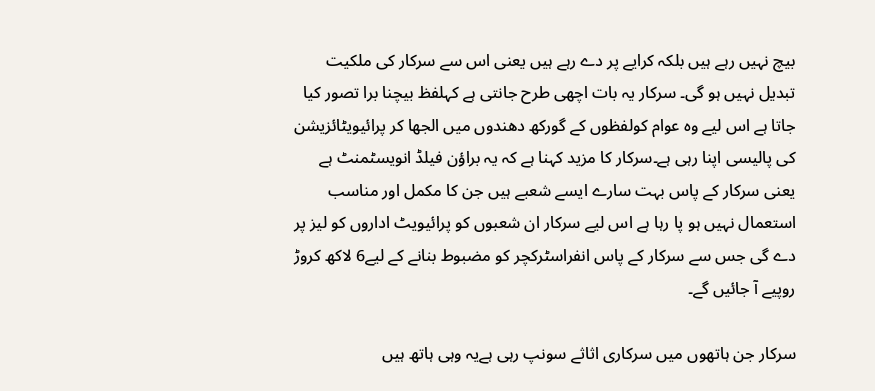بیچ نہیں رہے ہیں بلکہ کرایے پر دے رہے ہیں یعنی اس سے سرکار کی ملکیت تبدیل نہیں ہو گی۔ سرکار یہ بات اچھی طرح جانتی ہے کہلفظ بیچنا برا تصور کیا جاتا ہے اس لیے وہ عوام کولفظوں کے گورکھ دھندوں میں الجھا کر پرائیویٹائزیشن کی پالیسی اپنا رہی ہے۔سرکار کا مزید کہنا ہے کہ یہ براؤن فیلڈ انویسٹمنٹ ہے یعنی سرکار کے پاس بہت سارے ایسے شعبے ہیں جن کا مکمل اور مناسب استعمال نہیں ہو پا رہا ہے اس لیے سرکار ان شعبوں کو پرائیویٹ اداروں کو لیز پر دے گی جس سے سرکار کے پاس انفراسٹرکچر کو مضبوط بنانے کے لیے6 لاکھ کروڑ روپیے آ جائیں گے۔

سرکار جن ہاتھوں میں سرکاری اثاثے سونپ رہی ہےیہ وہی ہاتھ ہیں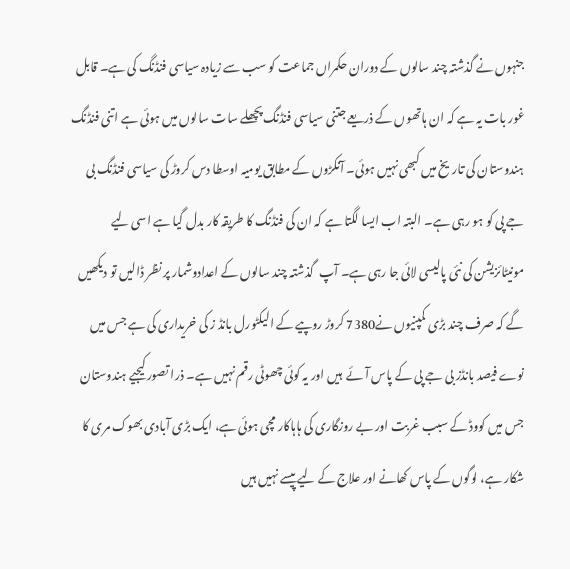جنہوں نے گذشتہ چند سالوں کے دوران حکمراں جماعت کو سب سے زیادہ سیاسی فنڈنگ کی ہے۔ قابل غور بات یہ ہے کہ ان ہاتھوں کے ذریعے جتنی سیاسی فنڈنگ پچھلے سات سالوں میں ہوئی ہے اتنی فنڈنگ ہندوستان کی تاریخ میں کبھی نہیں ہوئی۔ آنکڑوں کے مطابق یومیہ اوسطا دس کروڑ کی سیاسی فنڈنگ بی جے پی کو ہو رہی ہے۔ البتہ اب ایسا لگتا ہے کہ ان کی فنڈنگ کا طریقہ کار بدل گیا ہے اسی لیے مونیٹائزیشن کی نئی پالیسی لائی جا رہی ہے۔ آپ  گذشتہ چند سالوں کے اعدادوشمار پر نظر ڈالیں تو دیکھیں گے کہ صرف چند بڑی کمپنیوں نے7380 کروڑ روپیے کے الیکٹورل بانڈ ز کی خریداری کی ہے جس میں نوے فیصد بانڈز بی جے پی کے پاس آئے  ہیں اور یہ کوئی چھوٹی رقم نہیں ہے۔ ذرا تصور کیجیے ہندوستان جس میں کووڈ کے سبب غربت اور بے روزگاری کی ہاہاکار مچی ہوئی ہے، ایک بڑی آبادی بھوک مری کا شکار ہے، لوگوں کے پاس کھانے اور علاج کے لیے پیسے نہیں ہیں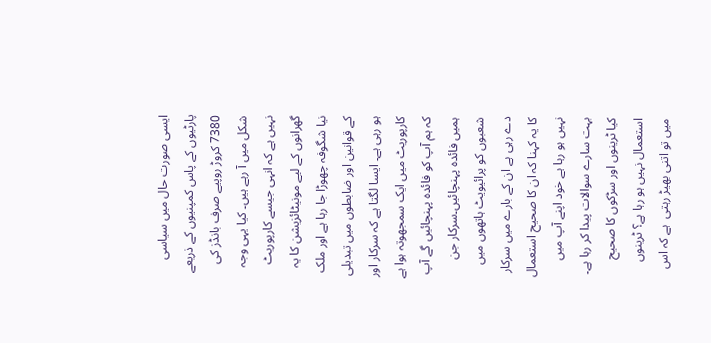ایسی صورت حال میں سیاسی پارٹیوں کے پاس کمپنیوں کے ذریعے 7380 کروڑ روپیے صرف بانڈز کی شکل میں آ رہے ہیں۔ کیا یہی وجہ نہیں ہے کہ انہی جیسے کارپوریٹ گھرانوں کے لیے مونیٹائزیشن کا یہ نیا شگوفہ چھوڑا جا رہا ہے اور ملک کے قوانین اور ضابطوں میں تبدیلی ہو رہی ہے۔ ایسا لگتا ہے کہ سرکار اور کارپوریٹ میں ایک سمجھوتہ ہوا ہے کہ ہم آپ کو فائدہ پہنچائیں گے آپ ہمیں فائدہ پہنچائیں۔سرکار جن شعبوں کو پرائیویٹ ہاتھوں میں دے رہی ہے ان کے بارے میں سرکار کا یہ کہنا کہ ان کا صحیح استعمال نہیں ہو رہا ہے خود اپنے آپ میں بہت سارے سوالات پیدا کر رہا ہے۔ کیا ٹرینوں اور سڑکوں کا صحیح استعمال نہیں ہو رہا ہے؟ ٹرینوں میں تو اتنی بھیڑ رہتی  ہے کہ اس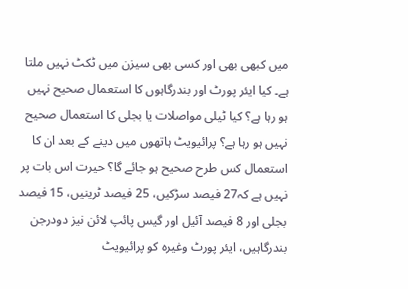میں کبھی بھی اور کسی بھی سیزن میں ٹکٹ نہیں ملتا ہے۔ کیا ایئر پورٹ اور بندرگاہوں کا استعمال صحیح نہیں ہو رہا ہے؟ کیا ٹیلی مواصلات یا بجلی کا استعمال صحیح نہیں ہو رہا ہے؟ پرائیویٹ ہاتھوں میں دینے کے بعد ان کا استعمال کس طرح صحیح ہو جائے گا؟ حیرت اس بات پر نہیں ہے کہ27 فیصد سڑکیں، 25 فیصد ٹرینیں، 15 فیصد بجلی اور 8 فیصد آئیل اور گیس پائپ لائن نیز دودرجن بندرگاہیں، ایئر پورٹ وغیرہ کو پرائیویٹ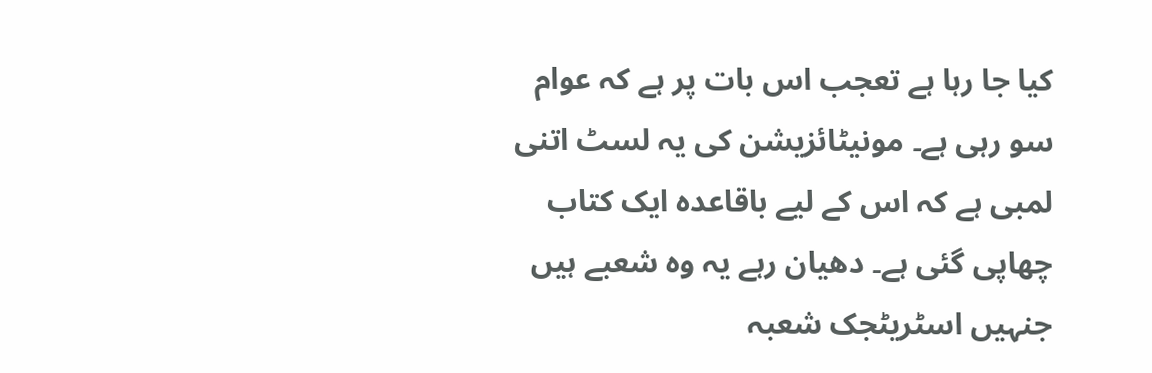کیا جا رہا ہے تعجب اس بات پر ہے کہ عوام سو رہی ہے۔ مونیٹائزیشن کی یہ لسٹ اتنی لمبی ہے کہ اس کے لیے باقاعدہ ایک کتاب چھاپی گئی ہے۔ دھیان رہے یہ وہ شعبے ہیں جنہیں اسٹریٹجک شعبہ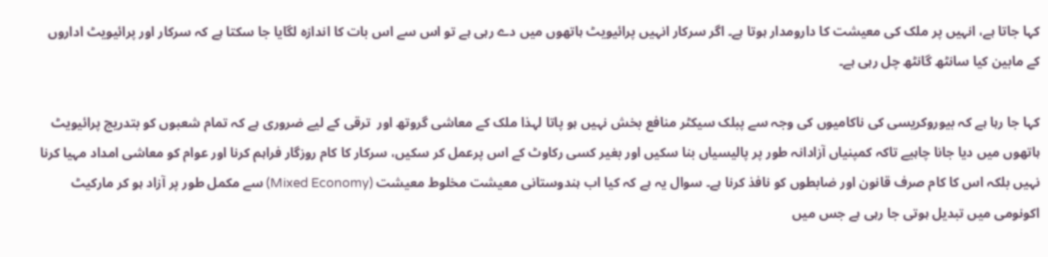کہا جاتا ہے، انہیں پر ملک کی معیشت کا دارومدار ہوتا ہے۔ اگر سرکار انہیں پرائیویٹ ہاتھوں میں دے رہی ہے تو اس سے اس بات کا اندازہ لگایا جا سکتا ہے کہ سرکار اور پرائیویٹ اداروں کے مابین کیا سانٹھ گانٹھ چل رہی ہے۔

کہا جا رہا ہے کہ بیوروکریسی کی ناکامیوں کی وجہ سے پبلک سیکٹر منافع بخش نہیں ہو پاتا لہذا ملک کے معاشی گروتھ اور  ترقی کے لیے ضروری ہے کہ تمام شعبوں کو بتدریج پرائیویٹ ہاتھوں میں دیا جانا چاہیے تاکہ کمپنیاں آزادانہ طور پر پالیسیاں بنا سکیں اور بغیر کسی رکاوٹ کے اس پرعمل کر سکیں، سرکار کا کام روزگار فراہم کرنا اور عوام کو معاشی امداد مہیا کرنا نہیں بلکہ اس کا کام صرف قانون اور ضابطوں کو نافذ کرنا ہے۔ سوال یہ ہے کہ کیا اب ہندوستانی معیشت مخلوط معیشت (Mixed Economy) سے مکمل طور پر آزاد ہو کر مارکیٹ اکونومی میں تبدیل ہوتی جا رہی ہے جس میں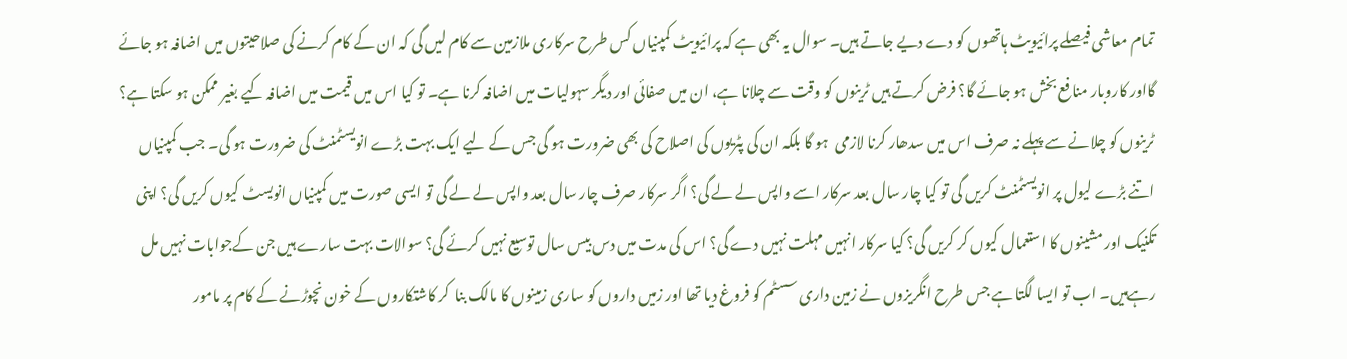تمام معاشی فیصلے پرائیویٹ ہاتھوں کو دے دیے جاتے ہیں۔ سوال یہ بھی ہے کہ پرائیویٹ کمپنیاں کس طرح سرکاری ملازمین سے کام لیں گی کہ ان کے کام کرنے کی صلاحیتوں میں اضافہ ہو جائے گااور کاروبار منافع بخش ہو جائے گا؟ فرض کرتے ہیں ٹرینوں کو وقت سے چلانا ہے، ان میں صفائی اور دیگر سہولیات میں اضافہ کرنا ہے۔ تو کیا اس میں قیمت میں اضافہ کیے بغیر ممکن ہو سکتا ہے؟ ٹرینوں کو چلانے سے پہلے نہ صرف اس میں سدھار کرنا لازمی  ہو گا بلکہ ان کی پٹریوں کی اصلاح کی بھی ضرورت ہو گی جس کے لیے ایک بہت بڑے انویسٹمنٹ کی ضرورت ہو گی۔ جب کمپنیاں اتنے بڑے لیول پر انویسٹمنٹ کریں گی تو کیا چار سال بعد سرکار اسے واپس لے لے گی؟ اگر سرکار صرف چار سال بعد واپس لے لے گی تو ایسی صورت میں کمپنیاں انویسٹ کیوں کریں گی؟ اپنی تکنیک اور مشینوں کا استعمال کیوں کر کریں گی؟ کیا سرکار انہیں مہلت نہیں دے گی؟ اس کی مدت میں دس بیس سال توسیع نہیں کرئے گی؟ سوالات بہت سارے ہیں جن کےجوابات نہیں مل رہےہیں۔ اب تو ایسا لگتا ہے جس طرح انگریزوں نے زمین داری سسٹم کو فروغ دیا تھا اور زمیں داروں کو ساری زمینوں کا مالک بنا  کر کاشتکاروں کے خون نچوڑنے کے کام پر مامور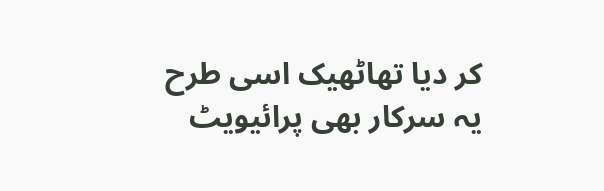کر دیا تھاٹھیک اسی طرح یہ سرکار بھی پرائیویٹ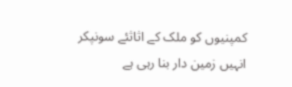کمپنیوں کو ملک کے اثاثئے سونپکر انہیں زمین دار بنا رہی ہے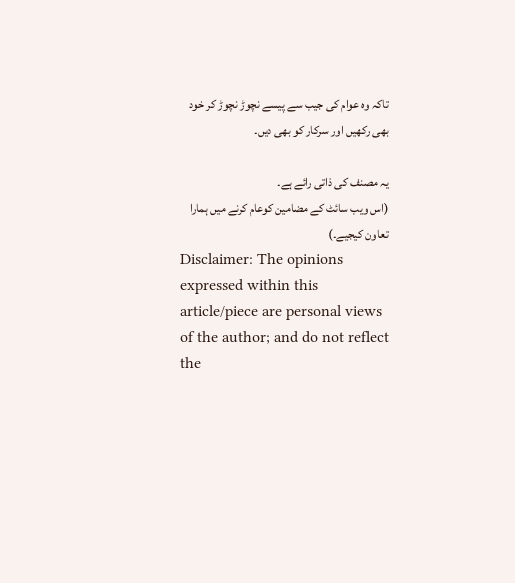تاکہ وہ عوام کی جیب سے پیسے نچوڑ نچوڑ کر خود بھی رکھیں اور سرکار کو بھی دیں۔

یہ مصنف کی ذاتی رائے ہے۔
(اس ویب سائٹ کے مضامین کوعام کرنے میں ہمارا تعاون کیجیے۔)
Disclaimer: The opinions expressed within this article/piece are personal views of the author; and do not reflect the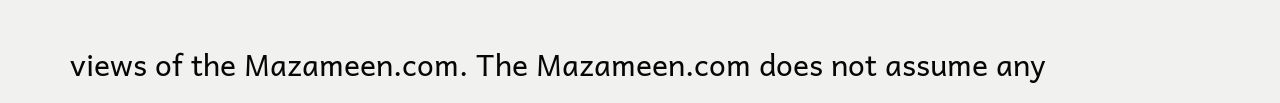views of the Mazameen.com. The Mazameen.com does not assume any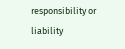responsibility or liability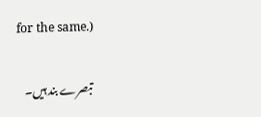for the same.)


تبصرے بند ہیں۔